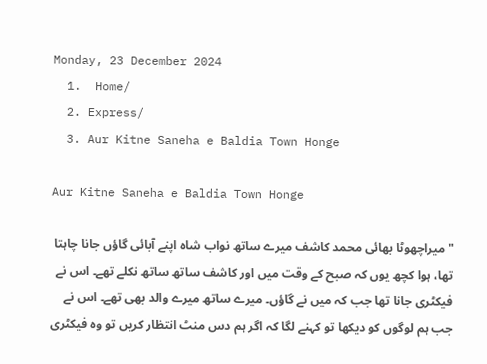Monday, 23 December 2024
  1.  Home/
  2. Express/
  3. Aur Kitne Saneha e Baldia Town Honge

Aur Kitne Saneha e Baldia Town Honge

"میراچھوٹا بھائی محمد کاشف میرے ساتھ نواب شاہ اپنے آبائی گاؤں جانا چاہتا تھا، ہوا کچھ یوں کہ صبح کے وقت میں اور کاشف ساتھ ساتھ نکلے تھے۔ اس نے فیکٹری جانا تھا جب کہ میں نے گاؤں۔ میرے ساتھ میرے والد بھی تھے۔ اس نے جب ہم لوگوں کو دیکھا تو کہنے لگا کہ اگر ہم دس منٹ انتظار کریں تو وہ فیکٹری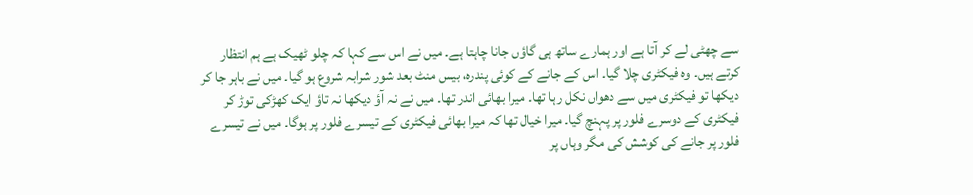سے چھٹی لے کر آتا ہے اور ہمارے ساتھ ہی گاؤں جانا چاہتا ہے۔ میں نے اس سے کہا کہ چلو ٹھیک ہے ہم انتظار کرتے ہیں۔ وہ فیکٹری چلا گیا۔ اس کے جانے کے کوئی پندرہ، بیس منٹ بعد شور شرابہ شروع ہو گیا۔ میں نے باہر جا کر دیکھا تو فیکٹری میں سے دھواں نکل رہا تھا۔ میرا بھائی اندر تھا۔ میں نے نہ آؤ دیکھا نہ تاؤ ایک کھڑکی توڑ کر فیکٹری کے دوسرے فلور پر پہنچ گیا۔ میرا خیال تھا کہ میرا بھائی فیکٹری کے تیسرے فلور پر ہوگا۔ میں نے تیسرے فلور پر جانے کی کوشش کی مگر وہاں پر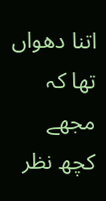اتنا دھواں تھا کہ مجھے کچھ نظر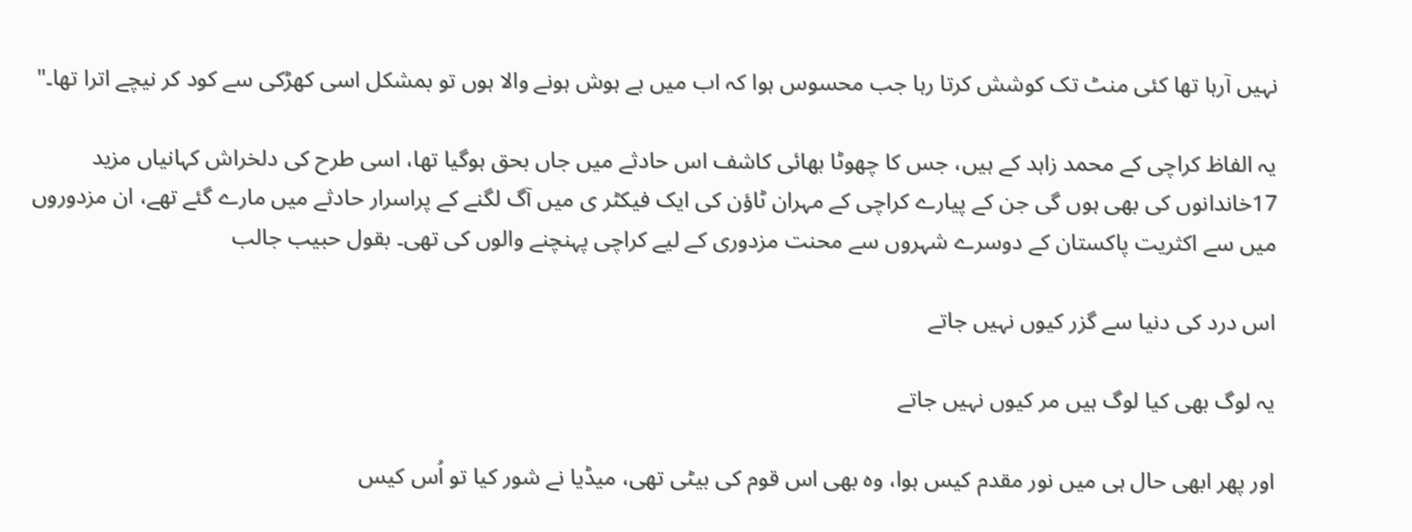نہیں آرہا تھا کئی منٹ تک کوشش کرتا رہا جب محسوس ہوا کہ اب میں بے ہوش ہونے والا ہوں تو بمشکل اسی کھڑکی سے کود کر نیچے اترا تھا۔"

یہ الفاظ کراچی کے محمد زاہد کے ہیں، جس کا چھوٹا بھائی کاشف اس حادثے میں جاں بحق ہوگیا تھا، اسی طرح کی دلخراش کہانیاں مزید 17خاندانوں کی بھی ہوں گی جن کے پیارے کراچی کے مہران ٹاؤن کی ایک فیکٹر ی میں آگ لگنے کے پراسرار حادثے میں مارے گئے تھے، ان مزدوروں میں سے اکثریت پاکستان کے دوسرے شہروں سے محنت مزدوری کے لیے کراچی پہنچنے والوں کی تھی۔ بقول حبیب جالب

اس درد کی دنیا سے گزر کیوں نہیں جاتے

یہ لوگ بھی کیا لوگ ہیں مر کیوں نہیں جاتے

اور پھر ابھی حال ہی میں نور مقدم کیس ہوا، وہ بھی اس قوم کی بیٹی تھی، میڈیا نے شور کیا تو اُس کیس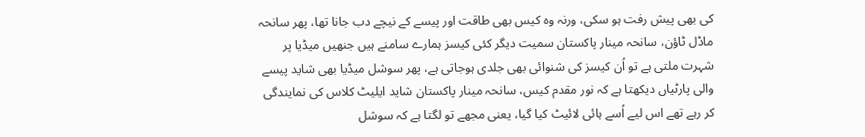کی بھی پیش رفت ہو سکی، ورنہ وہ کیس بھی طاقت اور پیسے کے نیچے دب جانا تھا، پھر سانحہ ماڈل ٹاؤن، سانحہ مینار پاکستان سمیت دیگر کئی کیسز ہمارے سامنے ہیں جنھیں میڈیا پر شہرت ملتی ہے تو اُن کیسز کی شنوائی بھی جلدی ہوجاتی ہے، پھر سوشل میڈیا بھی شاید پیسے والی پارٹیاں دیکھتا ہے کہ نور مقدم کیس، سانحہ مینار پاکستان شاید ایلیٹ کلاس کی نمایندگی کر رہے تھے اس لیے اُسے ہائی لائیٹ کیا گیا، یعنی مجھے تو لگتا ہے کہ سوشل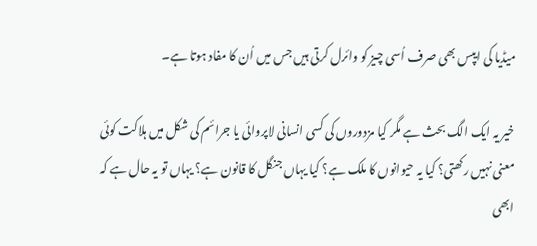میڈیا کی ایپس بھی صرف اُسی چیز کو وائرل کرتی ہیں جس میں اُن کا مفاد ہوتا ہے۔

خیر یہ ایک الگ بحث ہے مگر کیا مزدوروں کی کسی انسانی لاپروائی یا جرائم کی شکل میں ہلاکت کوئی معنی نہیں رکھتی؟ کیا یہ حیوانوں کا ملک ہے؟ کیا یہاں جنگل کا قانون ہے؟ یہاں تو یہ حال ہے کہ ابھی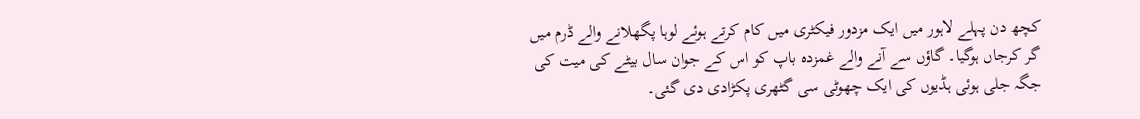کچھ دن پہلے لاہور میں ایک مزدور فیکٹری میں کام کرتے ہوئے لوہا پگھلانے والے ڈرم میں گر کرجاں ہوگیا۔ گاؤں سے آنے والے غمزدہ باپ کو اس کے جوان سال بیٹے کی میت کی جگہ جلی ہوئی ہڈیوں کی ایک چھوٹی سی گٹھری پکڑادی دی گئی۔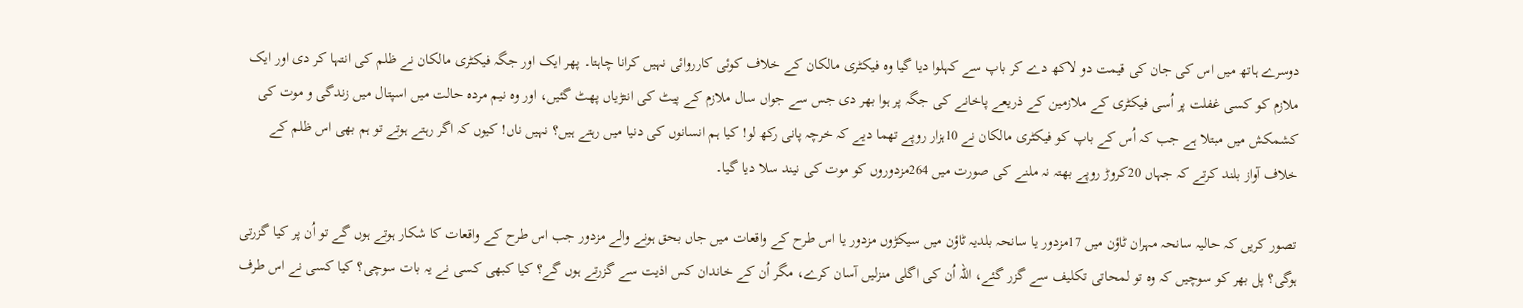دوسرے ہاتھ میں اس کی جان کی قیمت دو لاکھ دے کر باپ سے کہلوا دیا گیا وہ فیکٹری مالکان کے خلاف کوئی کارروائی نہیں کرانا چاہتا۔ پھر ایک اور جگہ فیکٹری مالکان نے ظلم کی انتہا کر دی اور ایک ملازم کو کسی غفلت پر اُسی فیکٹری کے ملازمین کے ذریعے پاخانے کی جگہ پر ہوا بھر دی جس سے جواں سال ملازم کے پیٹ کی انتڑیاں پھٹ گئیں، اور وہ نیم مردہ حالت میں اسپتال میں زندگی و موت کی کشمکش میں مبتلا ہے جب کہ اُس کے باپ کو فیکٹری مالکان نے 10ہزار روپے تھما دیے کہ خرچہ پانی رکھ لو! کیا ہم انسانوں کی دنیا میں رہتے ہیں؟ نہیں ناں! کیوں کہ اگر رہتے ہوتے تو ہم بھی اس ظلم کے خلاف آواز بلند کرتے کہ جہاں 20کروڑ روپے بھتہ نہ ملنے کی صورت میں 264مزدوروں کو موت کی نیند سلا دیا گیا۔

تصور کریں کہ حالیہ سانحہ مہران ٹاؤن میں 17مزدور یا سانحہ بلدیہ ٹاؤن میں سیکڑوں مزدور یا اس طرح کے واقعات میں جاں بحق ہونے والے مزدور جب اس طرح کے واقعات کا شکار ہوتے ہوں گے تو اُن پر کیا گزرتی ہوگی؟ پل بھر کو سوچیں کہ وہ تو لمحاتی تکلیف سے گزر گئے، اللہ اُن کی اگلی منزلیں آسان کرے، مگر اُن کے خاندان کس اذیت سے گزرتے ہوں گے؟ کیا کبھی کسی نے یہ بات سوچی؟ کیا کسی نے اس طرف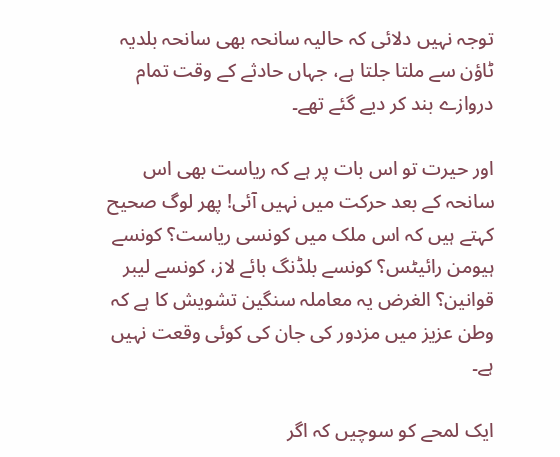توجہ نہیں دلائی کہ حالیہ سانحہ بھی سانحہ بلدیہ ٹاؤن سے ملتا جلتا ہے، جہاں حادثے کے وقت تمام دروازے بند کر دیے گئے تھے۔

اور حیرت تو اس بات پر ہے کہ ریاست بھی اس سانحہ کے بعد حرکت میں نہیں آئی! پھر لوگ صحیح کہتے ہیں کہ اس ملک میں کونسی ریاست؟ کونسے ہیومن رائیٹس؟ کونسے بلڈنگ بائے لاز، کونسے لیبر قوانین؟ الغرض یہ معاملہ سنگین تشویش کا ہے کہ وطن عزیز میں مزدور کی جان کی کوئی وقعت نہیں ہے۔

ایک لمحے کو سوچیں کہ اگر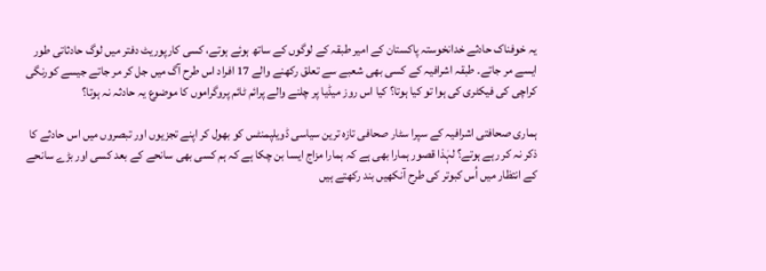یہ خوفناک حادثے خدانخوستہ پاکستان کے امیر طبقہ کے لوگوں کے ساتھ ہوئے ہوتے، کسی کارپوریٹ دفتر میں لوگ حادثاتی طور ایسے مر جاتے۔ طبقہ اشرافیہ کے کسی بھی شعبے سے تعلق رکھنے والے 17 افراد اس طرح آگ میں جل کر مر جاتے جیسے کورنگی کراچی کی فیکٹری کی ہوا تو کیا ہوتا؟ کیا اس روز میڈیا پر چلنے والے پرائم ٹائم پروگراموں کا موضوع یہ حادثہ نہ ہوتا؟

ہماری صحافتی اشرافیہ کے سپرا سٹار صحافی تازہ ترین سیاسی ڈویلپمنٹس کو بھول کر اپنے تجزیوں اور تبصروں میں اس حادثے کا ذکر نہ کر رہے ہوتے؟ لہٰذا قصور ہمارا بھی ہے کہ ہمارا مزاج ایسا بن چکا ہے کہ ہم کسی بھی سانحے کے بعد کسی اور بڑے سانحے کے انتظار میں اُس کبوتر کی طرح آنکھیں بند رکھتے ہیں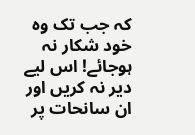کہ جب تک وہ خود شکار نہ ہوجائے! اس لیے دیر نہ کریں اور ان سانحات پر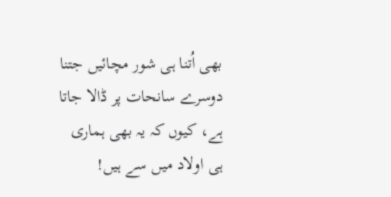بھی اُتنا ہی شور مچائیں جتنا دوسرے سانحات پر ڈالا جاتا ہے، کیوں کہ یہ بھی ہماری ہی اولاد میں سے ہیں!